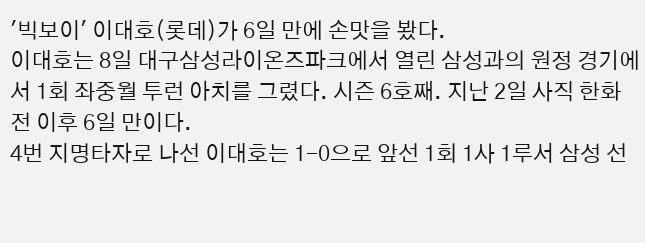'빅보이' 이대호(롯데)가 6일 만에 손맛을 봤다.
이대호는 8일 대구삼성라이온즈파크에서 열린 삼성과의 원정 경기에서 1회 좌중월 투런 아치를 그렸다. 시즌 6호째. 지난 2일 사직 한화전 이후 6일 만이다.
4번 지명타자로 나선 이대호는 1-0으로 앞선 1회 1사 1루서 삼성 선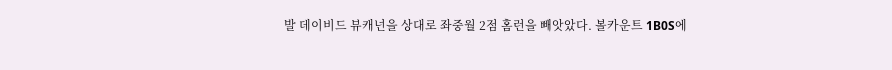발 데이비드 뷰캐넌을 상대로 좌중월 2점 홈런을 빼앗았다. 볼카운트 1B0S에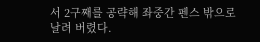서 2구째를 공략해 좌중간 펜스 밖으로 날려 버렸다.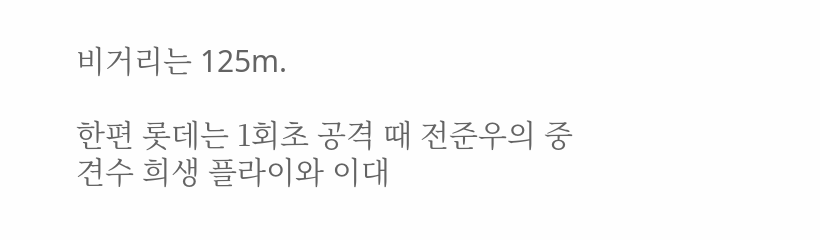비거리는 125m.

한편 롯데는 1회초 공격 때 전준우의 중견수 희생 플라이와 이대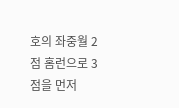호의 좌중월 2점 홈런으로 3점을 먼저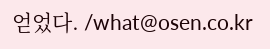얻었다. /what@osen.co.kr